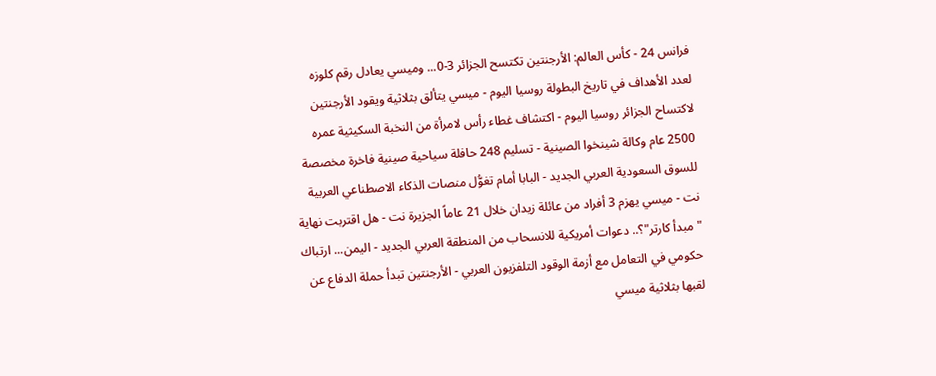فرانس 24 - كأس العالم: الأرجنتين تكتسح الجزائر 3-0... وميسي يعادل رقم كلوزه لعدد الأهداف في تاريخ البطولة روسيا اليوم - ميسي يتألق بثلاثية ويقود الأرجنتين لاكتساح الجزائر روسيا اليوم - اكتشاف غطاء رأس لامرأة من النخبة السكيثية عمره 2500 عام وكالة شينخوا الصينية - تسليم 248 حافلة سياحية صينية فاخرة مخصصة للسوق السعودية العربي الجديد - البابا أمام تغوُّل منصات الذكاء الاصطناعي العربية نت - ميسي يهزم 3 أفراد من عائلة زيدان خلال 21 عاماً الجزيرة نت - هل اقتربت نهاية "مبدأ كارتر"؟.. دعوات أمريكية للانسحاب من المنطقة العربي الجديد - اليمن... ارتباك حكومي في التعامل مع أزمة الوقود التلفزيون العربي - الأرجنتين تبدأ حملة الدفاع عن لقبها بثلاثية ميسي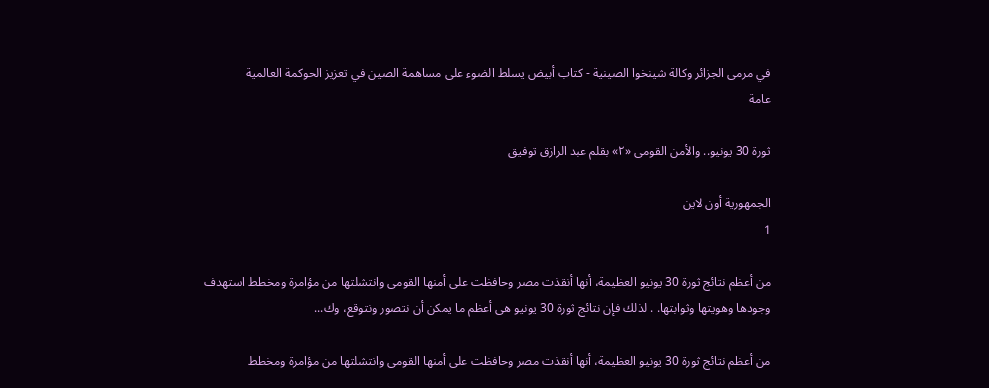في مرمى الجزائر وكالة شينخوا الصينية - كتاب أبيض يسلط الضوء على مساهمة الصين في تعزيز الحوكمة العالمية
عامة

ثورة 30 يونيو.. والأمن القومى «٢» بقلم عبد الرازق توفيق

الجمهورية أون لاين
1

من أعظم نتائج ثورة 30 يونيو العظيمة، أنها أنقذت مصر وحافظت على أمنها القومى وانتشلتها من مؤامرة ومخطط استهدف وجودها وهويتها وثوابتها. . لذلك فإن نتائج ثورة 30 يونيو هى أعظم ما يمكن أن نتصور ونتوقع، وك...

من أعظم نتائج ثورة 30 يونيو العظيمة، أنها أنقذت مصر وحافظت على أمنها القومى وانتشلتها من مؤامرة ومخطط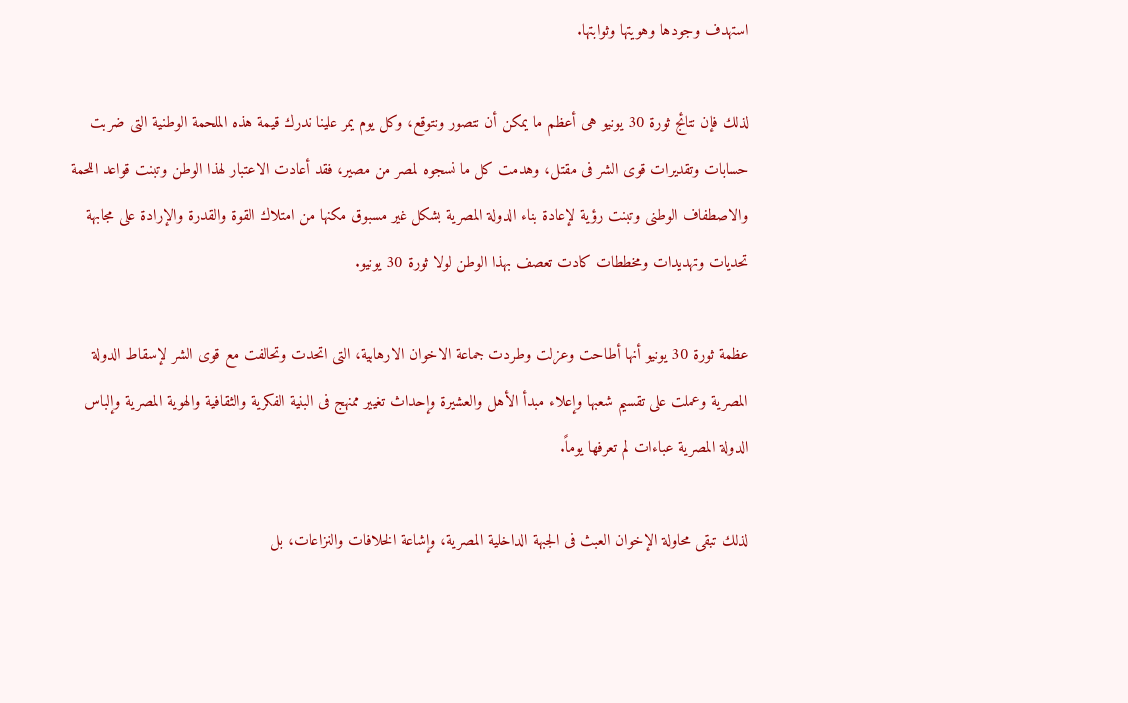استهدف وجودها وهويتها وثوابتها.

لذلك فإن نتائج ثورة 30 يونيو هى أعظم ما يمكن أن نتصور ونتوقع، وكل يوم يمر علينا ندرك قيمة هذه الملحمة الوطنية التى ضربت حسابات وتقديرات قوى الشر فى مقتل، وهدمت كل ما نسجوه لمصر من مصير، فقد أعادت الاعتبار لهذا الوطن وتبنت قواعد اللحمة والاصطفاف الوطنى وتبنت رؤية لإعادة بناء الدولة المصرية بشكل غير مسبوق مكنها من امتلاك القوة والقدرة والإرادة على مجابهة تحديات وتهديدات ومخططات كادت تعصف بهذا الوطن لولا ثورة 30 يونيو.

عظمة ثورة 30 يونيو أنها أطاحت وعزلت وطردت جماعة الاخوان الارهابية، التى اتحدت وتحالفت مع قوى الشر لإسقاط الدولة المصرية وعملت على تقسيم شعبها وإعلاء مبدأ الأهل والعشيرة وإحداث تغيير ممنهج فى البنية الفكرية والثقافية والهوية المصرية وإلباس الدولة المصرية عباءات لم تعرفها يوماً.

لذلك تبقى محاولة الإخوان العبث فى الجبهة الداخلية المصرية، وإشاعة الخلافات والنزاعات، بل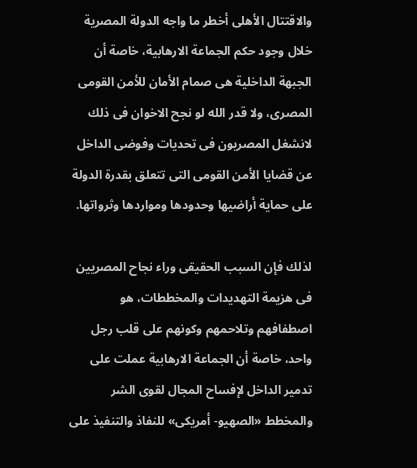والاقتتال الأهلى أخطر ما واجه الدولة المصرية خلال وجود حكم الجماعة الارهابية، خاصة أن الجبهة الداخلية هى صمام الأمان للأمن القومى المصرى، ولا قدر الله لو نجح الاخوان فى ذلك لانشغل المصريون فى تحديات وفوضى الداخل عن قضايا الأمن القومى التى تتعلق بقدرة الدولة على حماية أراضيها وحدودها ومواردها وثرواتها.

لذلك فإن السبب الحقيقى وراء نجاح المصريين فى هزيمة التهديدات والمخططات، هو اصطفافهم وتلاحمهم وكونهم على قلب رجل واحد، خاصة أن الجماعة الارهابية عملت على تدمير الداخل لإفساح المجال لقوى الشر والمخطط «الصهيو- أمريكى» للنفاذ والتنفيذ على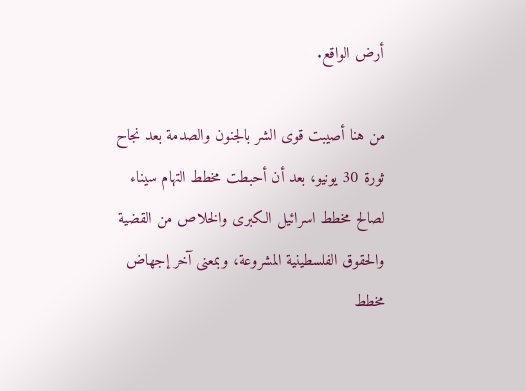أرض الواقع.

من هنا أصيبت قوى الشر بالجنون والصدمة بعد نجاح ثورة 30 يونيو، بعد أن أحبطت مخطط التهام سيناء لصالح مخطط اسرائيل الكبرى والخلاص من القضية والحقوق الفلسطينية المشروعة، وبمعنى آخر إجهاض مخطط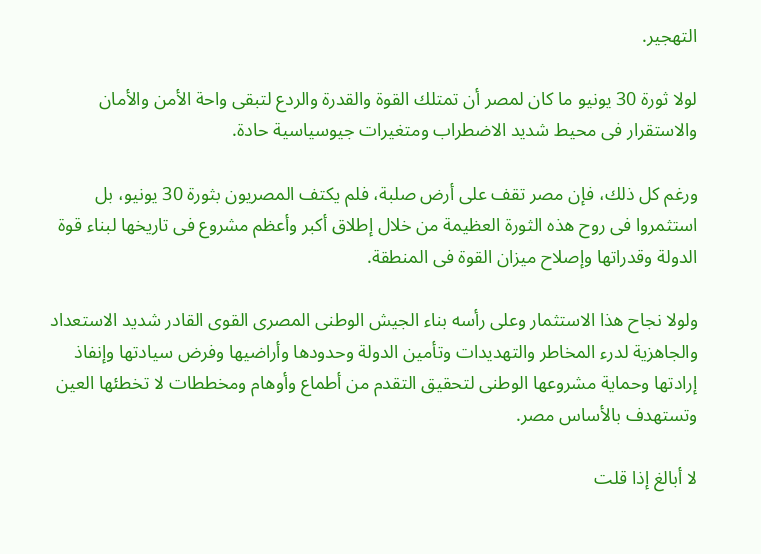التهجير.

لولا ثورة 30 يونيو ما كان لمصر أن تمتلك القوة والقدرة والردع لتبقى واحة الأمن والأمان والاستقرار فى محيط شديد الاضطراب ومتغيرات جيوسياسية حادة.

ورغم كل ذلك، فإن مصر تقف على أرض صلبة، فلم يكتف المصريون بثورة 30 يونيو، بل استثمروا فى روح هذه الثورة العظيمة من خلال إطلاق أكبر وأعظم مشروع فى تاريخها لبناء قوة الدولة وقدراتها وإصلاح ميزان القوة فى المنطقة.

ولولا نجاح هذا الاستثمار وعلى رأسه بناء الجيش الوطنى المصرى القوى القادر شديد الاستعداد والجاهزية لدرء المخاطر والتهديدات وتأمين الدولة وحدودها وأراضيها وفرض سيادتها وإنفاذ إرادتها وحماية مشروعها الوطنى لتحقيق التقدم من أطماع وأوهام ومخططات لا تخطئها العين وتستهدف بالأساس مصر.

لا أبالغ إذا قلت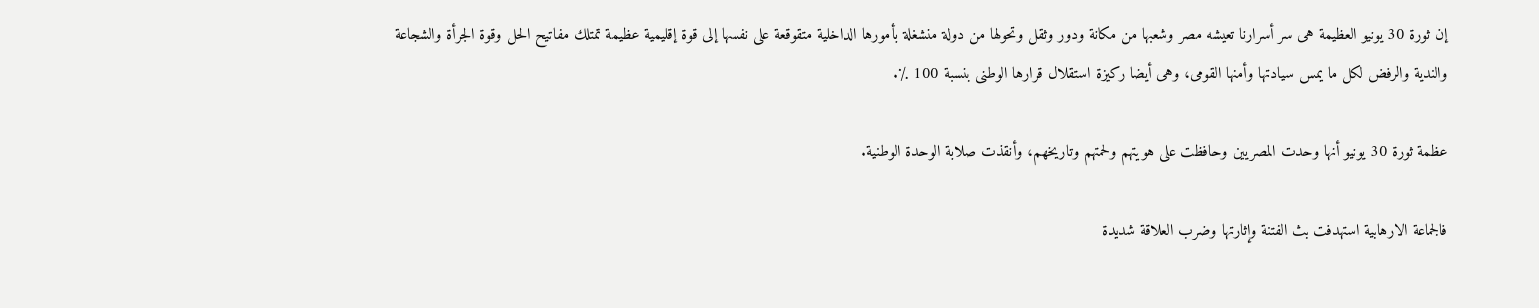إن ثورة 30 يونيو العظيمة هى سر أسرارنا تعيشه مصر وشعبها من مكانة ودور وثقل وتحولها من دولة منشغلة بأمورها الداخلية متقوقعة على نفسها إلى قوة إقليمية عظيمة تمتلك مفاتيح الحل وقوة الجرأة والشجاعة والندية والرفض لكل ما يمس سيادتها وأمنها القومى، وهى أيضا ركيزة استقلال قرارها الوطنى بنسبة 100 ٪.

عظمة ثورة 30 يونيو أنها وحدت المصريين وحافظت على هويتهم ولحمتهم وتاريخهم، وأنقذت صلابة الوحدة الوطنية.

فالجماعة الارهابية استهدفت بث الفتنة وإثارتها وضرب العلاقة شديدة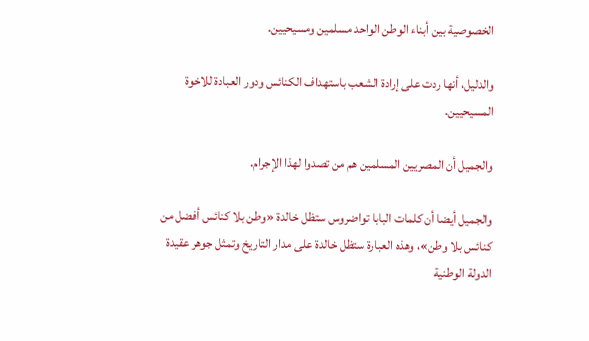الخصوصية بين أبناء الوطن الواحد مسلمين ومسيحيين.

والدليل، أنها ردت على إرادة الشعب باستهداف الكنائس ودور العبادة للاخوة المسيحيين.

والجميل أن المصريين المسلمين هم من تصدوا لهذا الإجرام.

والجميل أيضا أن كلمات البابا تواضروس ستظل خالدة «وطن بلا كنائس أفضل من كنائس بلا وطن»، وهذه العبارة ستظل خالدة على مدار التاريخ وتمثل جوهر عقيدة الدولة الوطنية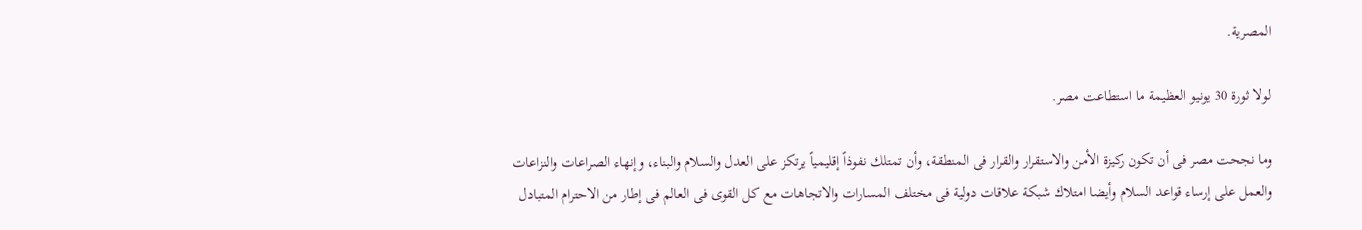المصرية.

لولا ثورة 30 يونيو العظيمة ما استطاعت مصر.

وما نجحت مصر فى أن تكون ركيزة الأمن والاستقرار والقرار فى المنطقة، وأن تمتلك نفوذاً إقليمياً يرتكز على العدل والسلام والبناء، وإنهاء الصراعات والنزاعات والعمل على إرساء قواعد السلام وأيضا امتلاك شبكة علاقات دولية فى مختلف المسارات والاتجاهات مع كل القوى فى العالم فى إطار من الاحترام المتبادل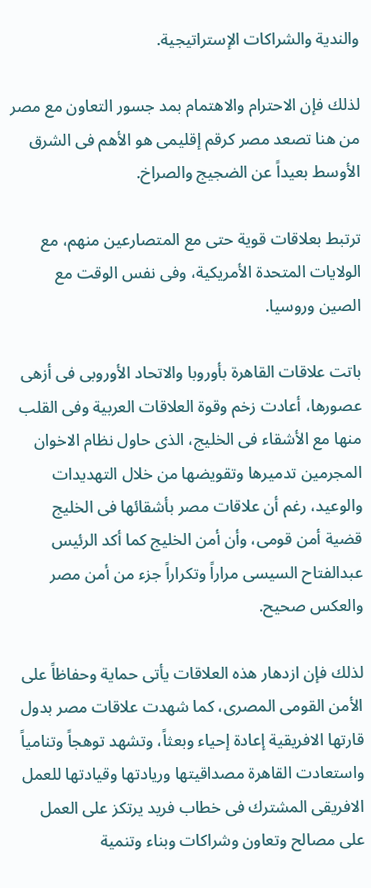والندية والشراكات الإستراتيجية.

لذلك فإن الاحترام والاهتمام بمد جسور التعاون مع مصر من هنا تصعد مصر كرقم إقليمى هو الأهم فى الشرق الأوسط بعيداً عن الضجيج والصراخ.

ترتبط بعلاقات قوية حتى مع المتصارعين منهم، مع الولايات المتحدة الأمريكية، وفى نفس الوقت مع الصين وروسيا.

باتت علاقات القاهرة بأوروبا والاتحاد الأوروبى فى أزهى عصورها، أعادت زخم وقوة العلاقات العربية وفى القلب منها مع الأشقاء فى الخليج، الذى حاول نظام الاخوان المجرمين تدميرها وتقويضها من خلال التهديدات والوعيد، رغم أن علاقات مصر بأشقائها فى الخليج قضية أمن قومى، وأن أمن الخليج كما أكد الرئيس عبدالفتاح السيسى مراراً وتكراراً جزء من أمن مصر والعكس صحيح.

لذلك فإن ازدهار هذه العلاقات يأتى حماية وحفاظاً على الأمن القومى المصرى، كما شهدت علاقات مصر بدول قارتها الافريقية إعادة إحياء وبعثاً، وتشهد توهجاً وتنامياً واستعادت القاهرة مصداقيتها وريادتها وقيادتها للعمل الافريقى المشترك فى خطاب فريد يرتكز على العمل على مصالح وتعاون وشراكات وبناء وتنمية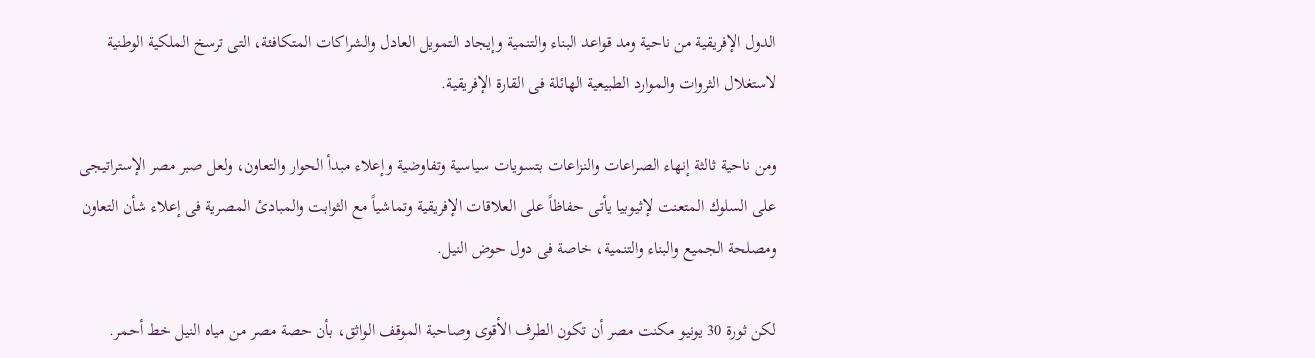الدول الإفريقية من ناحية ومد قواعد البناء والتنمية وإيجاد التمويل العادل والشراكات المتكافئة، التى ترسخ الملكية الوطنية لاستغلال الثروات والموارد الطبيعية الهائلة فى القارة الإفريقية.

ومن ناحية ثالثة إنهاء الصراعات والنزاعات بتسويات سياسية وتفاوضية وإعلاء مبدأ الحوار والتعاون، ولعل صبر مصر الإستراتيجى على السلوك المتعنت لإثيوبيا يأتى حفاظاً على العلاقات الإفريقية وتماشياً مع الثوابت والمبادئ المصرية فى إعلاء شأن التعاون ومصلحة الجميع والبناء والتنمية، خاصة فى دول حوض النيل.

لكن ثورة 30 يونيو مكنت مصر أن تكون الطرف الأقوى وصاحبة الموقف الواثق، بأن حصة مصر من مياه النيل خط أحمر.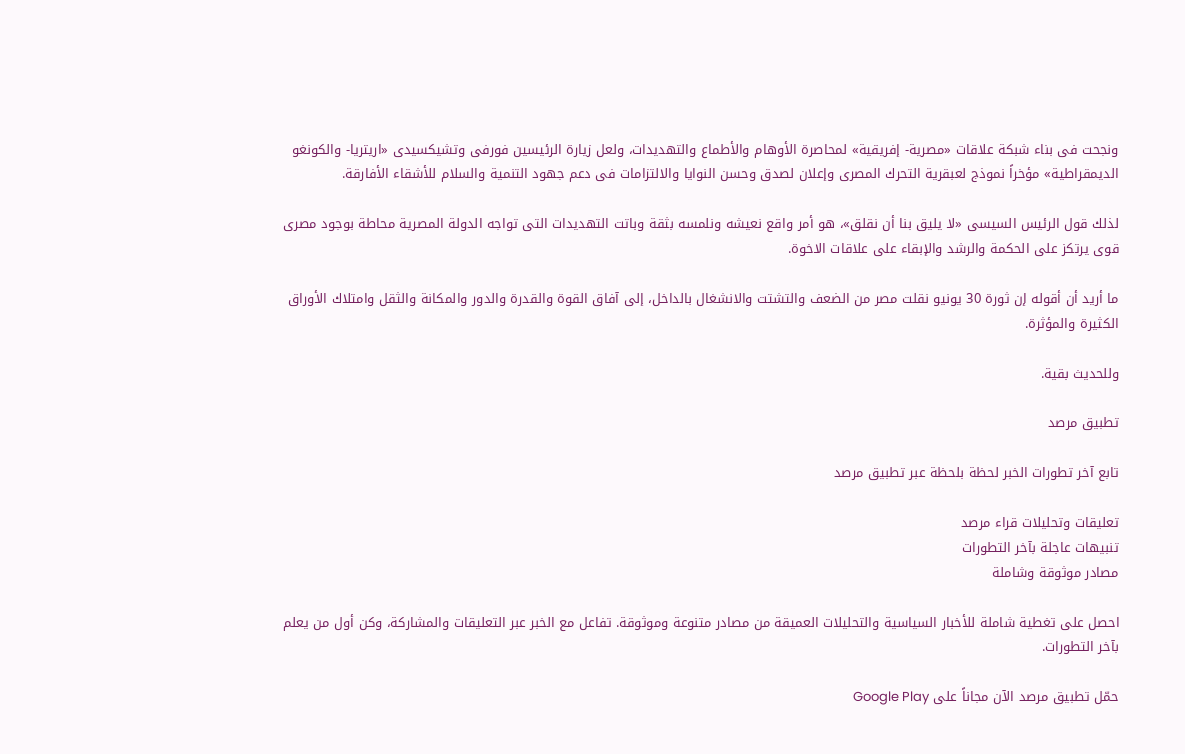ونجحت فى بناء شبكة علاقات «مصرية- إفريقية» لمحاصرة الأوهام والأطماع والتهديدات، ولعل زيارة الرئيسين فورفى وتشيكسيدى «اريتريا- والكونغو الديمقراطية» مؤخراً نموذج لعبقرية التحرك المصرى وإعلان لصدق وحسن النوايا والالتزامات فى دعم جهود التنمية والسلام للأشقاء الأفارقة.

لذلك قول الرئيس السيسى «لا يليق بنا أن نقلق»، هو أمر واقع نعيشه ونلمسه بثقة وباتت التهديدات التى تواجه الدولة المصرية محاطة بوجود مصرى قوى يرتكز على الحكمة والرشد والإبقاء على علاقات الاخوة.

ما أريد أن أقوله إن ثورة 30 يونيو نقلت مصر من الضعف والتشتت والانشغال بالداخل، إلى آفاق القوة والقدرة والدور والمكانة والثقل وامتلاك الأوراق الكثيرة والمؤثرة.

وللحديث بقية.

تطبيق مرصد

تابع آخر تطورات الخبر لحظة بلحظة عبر تطبيق مرصد

تعليقات وتحليلات قراء مرصد
تنبيهات عاجلة بآخر التطورات
مصادر موثوقة وشاملة

احصل على تغطية شاملة للأخبار السياسية والتحليلات العميقة من مصادر متنوعة وموثوقة. تفاعل مع الخبر عبر التعليقات والمشاركة، وكن أول من يعلم بآخر التطورات.

حمّل تطبيق مرصد الآن مجاناً على Google Play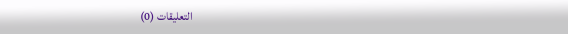التعليقات (0)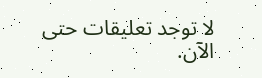لا توجد تعليقات حتى الآن.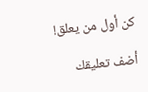كن أول من يعلق!

أضف تعليقك